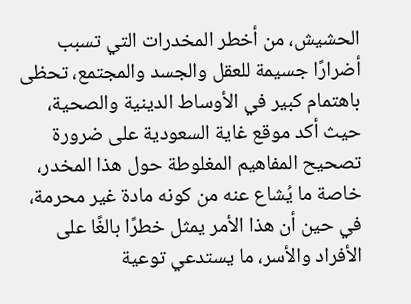الحشيش، من أخطر المخدرات التي تسبب أضرارًا جسيمة للعقل والجسد والمجتمع، تحظى باهتمام كبير في الأوساط الدينية والصحية، حيث أكد موقع غاية السعودية على ضرورة تصحيح المفاهيم المغلوطة حول هذا المخدر، خاصة ما يُشاع عنه من كونه مادة غير محرمة، في حين أن هذا الأمر يمثل خطرًا بالغًا على الأفراد والأسر، ما يستدعي توعية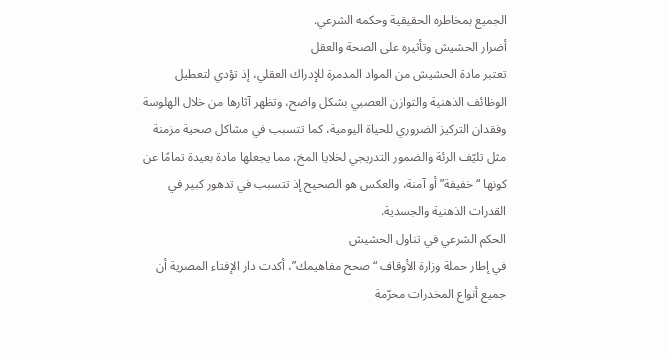الجميع بمخاطره الحقيقية وحكمه الشرعي.
أضرار الحشيش وتأثيره على الصحة والعقل
تعتبر مادة الحشيش من المواد المدمرة للإدراك العقلي، إذ تؤدي لتعطيل الوظائف الذهنية والتوازن العصبي بشكل واضح، وتظهر آثارها من خلال الهلوسة وفقدان التركيز الضروري للحياة اليومية، كما تتسبب في مشاكل صحية مزمنة مثل تليّف الرئة والضمور التدريجي لخلايا المخ، مما يجعلها مادة بعيدة تمامًا عن كونها “خفيفة” أو آمنة، والعكس هو الصحيح إذ تتسبب في تدهور كبير في القدرات الذهنية والجسدية.
الحكم الشرعي في تناول الحشيش
في إطار حملة وزارة الأوقاف “صحح مفاهيمك”، أكدت دار الإفتاء المصرية أن جميع أنواع المخدرات محرّمة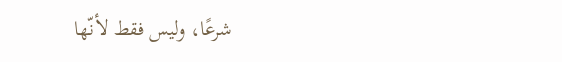شرعًا، وليس فقط لأنّها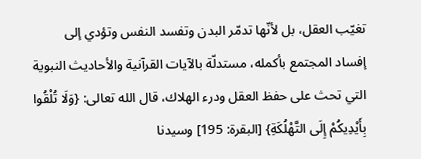تغيّب العقل، بل لأنّها تدمّر البدن وتفسد النفس وتؤدي إلى إفساد المجتمع بأكمله، مستدلّة بالآيات القرآنية والأحاديث النبوية التي تحث على حفظ العقل ودرء الهلاك، قال الله تعالى: {وَلَا تُلْقُوا بِأَيْدِيكُمْ إِلَى التَّهْلُكَةِ} [البقرة: 195] وسيدنا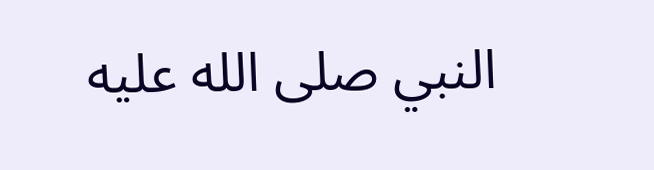النبي صلى الله عليه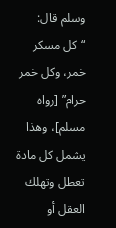وسلم قال: “كل مسكر خمر، وكل خمر حرام” [رواه مسلم]، وهذا يشمل كل مادة تعطل وتهلك العقل أو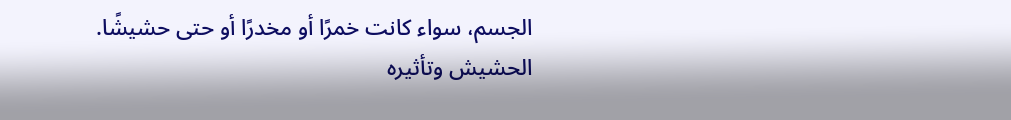الجسم، سواء كانت خمرًا أو مخدرًا أو حتى حشيشًا.
الحشيش وتأثيره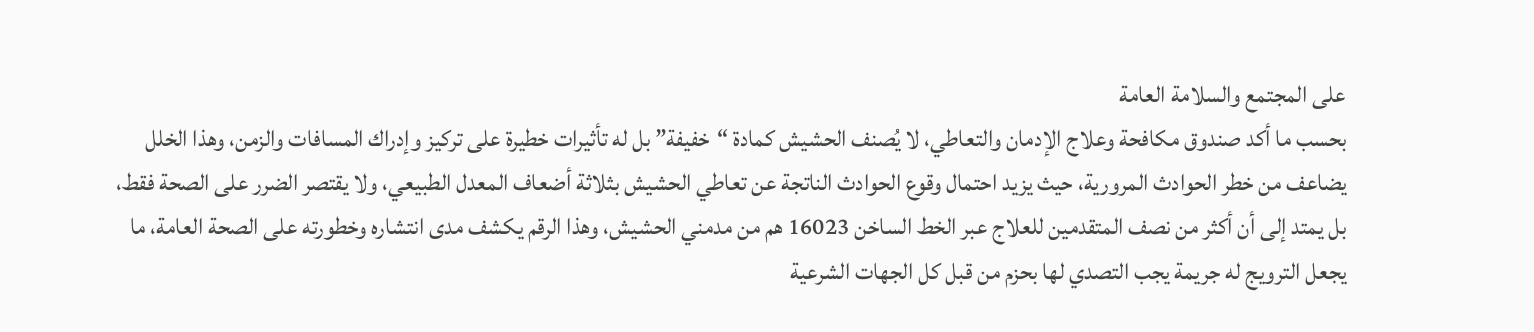على المجتمع والسلامة العامة
بحسب ما أكد صندوق مكافحة وعلاج الإدمان والتعاطي، لا يُصنف الحشيش كمادة “خفيفة” بل له تأثيرات خطيرة على تركيز وإدراك المسافات والزمن، وهذا الخلل يضاعف من خطر الحوادث المرورية، حيث يزيد احتمال وقوع الحوادث الناتجة عن تعاطي الحشيش بثلاثة أضعاف المعدل الطبيعي، ولا يقتصر الضرر على الصحة فقط، بل يمتد إلى أن أكثر من نصف المتقدمين للعلاج عبر الخط الساخن 16023 هم من مدمني الحشيش، وهذا الرقم يكشف مدى انتشاره وخطورته على الصحة العامة، ما يجعل الترويج له جريمة يجب التصدي لها بحزم من قبل كل الجهات الشرعية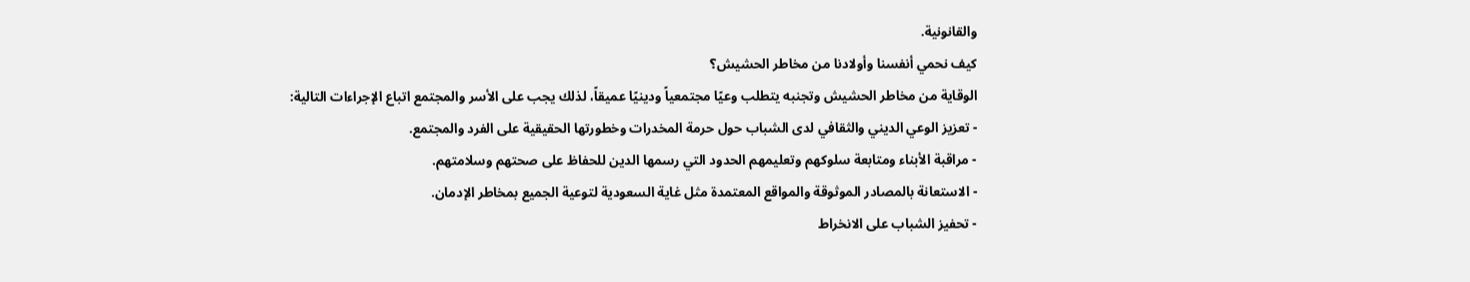والقانونية.
كيف نحمي أنفسنا وأولادنا من مخاطر الحشيش؟
الوقاية من مخاطر الحشيش وتجنبه يتطلب وعيًا مجتمعياً ودينيًا عميقاً، لذلك يجب على الأسر والمجتمع اتباع الإجراءات التالية:
- تعزيز الوعي الديني والثقافي لدى الشباب حول حرمة المخدرات وخطورتها الحقيقية على الفرد والمجتمع.
- مراقبة الأبناء ومتابعة سلوكهم وتعليمهم الحدود التي رسمها الدين للحفاظ على صحتهم وسلامتهم.
- الاستعانة بالمصادر الموثوقة والمواقع المعتمدة مثل غاية السعودية لتوعية الجميع بمخاطر الإدمان.
- تحفيز الشباب على الانخراط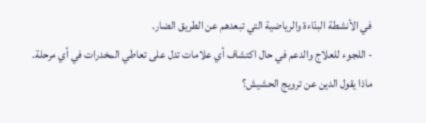في الأنشطة البنّاءة والرياضية التي تبعدهم عن الطريق الضار.
- اللجوء للعلاج والدعم في حال اكتشاف أي علامات تدل على تعاطي المخدرات في أي مرحلة.
ماذا يقول الدين عن ترويج الحشيش؟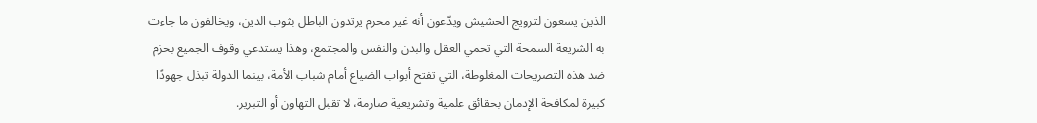الذين يسعون لترويج الحشيش ويدّعون أنه غير محرم يرتدون الباطل بثوب الدين، ويخالفون ما جاءت به الشريعة السمحة التي تحمي العقل والبدن والنفس والمجتمع، وهذا يستدعي وقوف الجميع بحزم ضد هذه التصريحات المغلوطة، التي تفتح أبواب الضياع أمام شباب الأمة، بينما الدولة تبذل جهودًا كبيرة لمكافحة الإدمان بحقائق علمية وتشريعية صارمة، لا تقبل التهاون أو التبرير.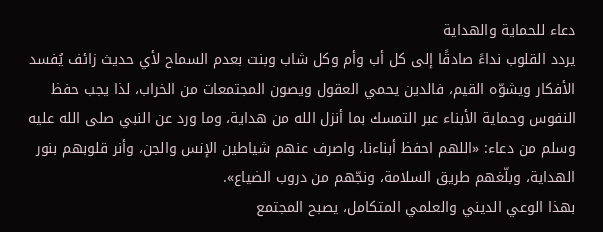دعاء للحماية والهداية
يردد القلوب نداءً صادقًا إلى كل أب وأم وكل شاب وبنت بعدم السماح لأي حديث زائف يُفسد الأفكار ويشوّه القيم، فالدين يحمي العقول ويصون المجتمعات من الخراب، لذا يجب حفظ النفوس وحماية الأبناء عبر التمسك بما أنزل الله من هداية، وما ورد عن النبي صلى الله عليه وسلم من دعاء: «اللهم احفظ أبناءنا، واصرف عنهم شياطين الإنس والجن، وأنر قلوبهم بنور الهداية، وبلّغهم طريق السلامة، ونجّهم من دروب الضياع».
بهذا الوعي الديني والعلمي المتكامل، يصبح المجتمع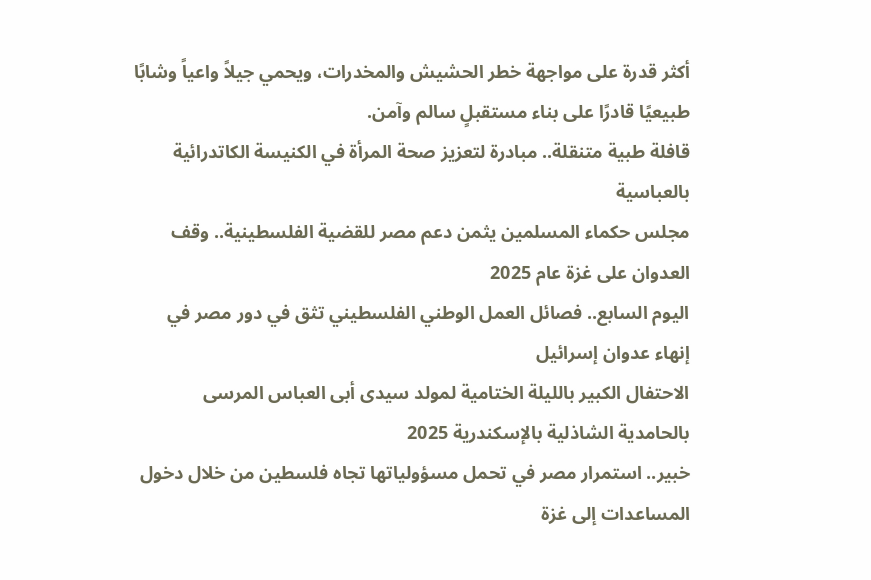أكثر قدرة على مواجهة خطر الحشيش والمخدرات، ويحمي جيلاً واعياً وشابًا طبيعيًا قادرًا على بناء مستقبلٍ سالم وآمن.
قافلة طبية متنقلة.. مبادرة لتعزيز صحة المرأة في الكنيسة الكاتدرائية بالعباسية
مجلس حكماء المسلمين يثمن دعم مصر للقضية الفلسطينية.. وقف العدوان على غزة عام 2025
اليوم السابع.. فصائل العمل الوطني الفلسطيني تثق في دور مصر في إنهاء عدوان إسرائيل
الاحتفال الكبير بالليلة الختامية لمولد سيدى أبى العباس المرسى بالحامدية الشاذلية بالإسكندرية 2025
خبير.. استمرار مصر في تحمل مسؤولياتها تجاه فلسطين من خلال دخول المساعدات إلى غزة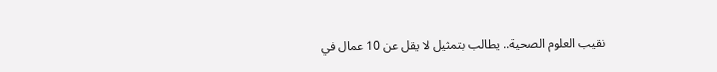نقيب العلوم الصحية.. يطالب بتمثيل لا يقل عن 10 عمال في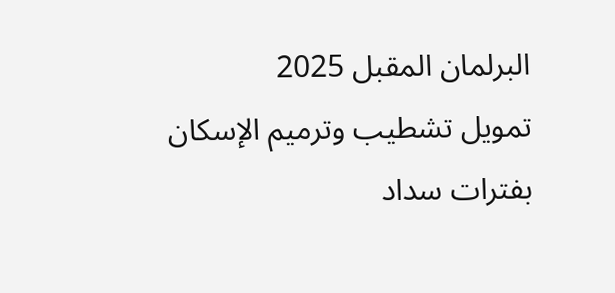البرلمان المقبل 2025
تمويل تشطيب وترميم الإسكان بفترات سداد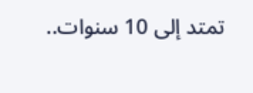تمتد إلى 10 سنوات..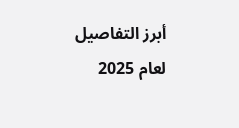أبرز التفاصيل لعام 2025